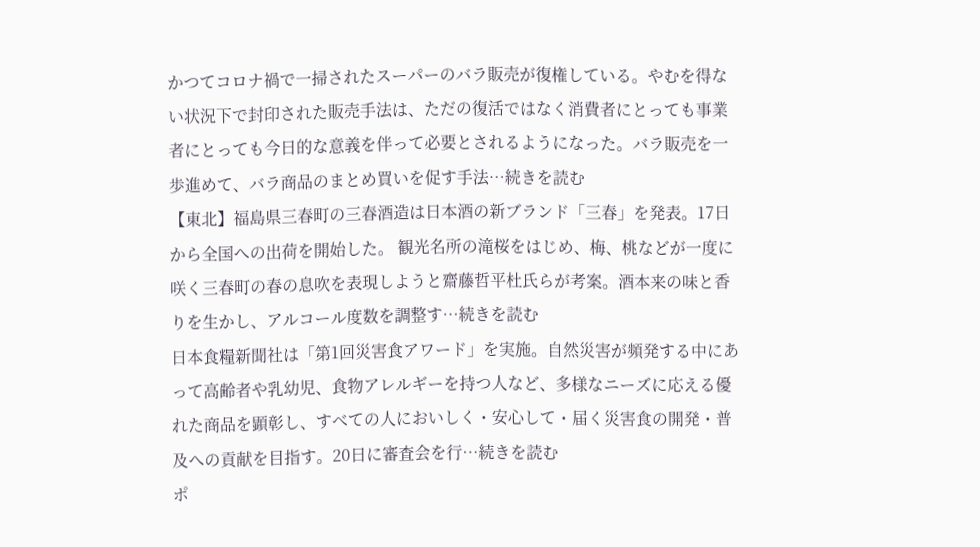かつてコロナ禍で一掃されたスーパーのバラ販売が復権している。やむを得ない状況下で封印された販売手法は、ただの復活ではなく消費者にとっても事業者にとっても今日的な意義を伴って必要とされるようになった。バラ販売を一歩進めて、バラ商品のまとめ買いを促す手法…続きを読む
【東北】福島県三春町の三春酒造は日本酒の新ブランド「三春」を発表。17日から全国への出荷を開始した。 観光名所の滝桜をはじめ、梅、桃などが一度に咲く三春町の春の息吹を表現しようと齋藤哲平杜氏らが考案。酒本来の味と香りを生かし、アルコール度数を調整す…続きを読む
日本食糧新聞社は「第1回災害食アワード」を実施。自然災害が頻発する中にあって高齢者や乳幼児、食物アレルギーを持つ人など、多様なニーズに応える優れた商品を顕彰し、すべての人においしく・安心して・届く災害食の開発・普及への貢献を目指す。20日に審査会を行…続きを読む
ポ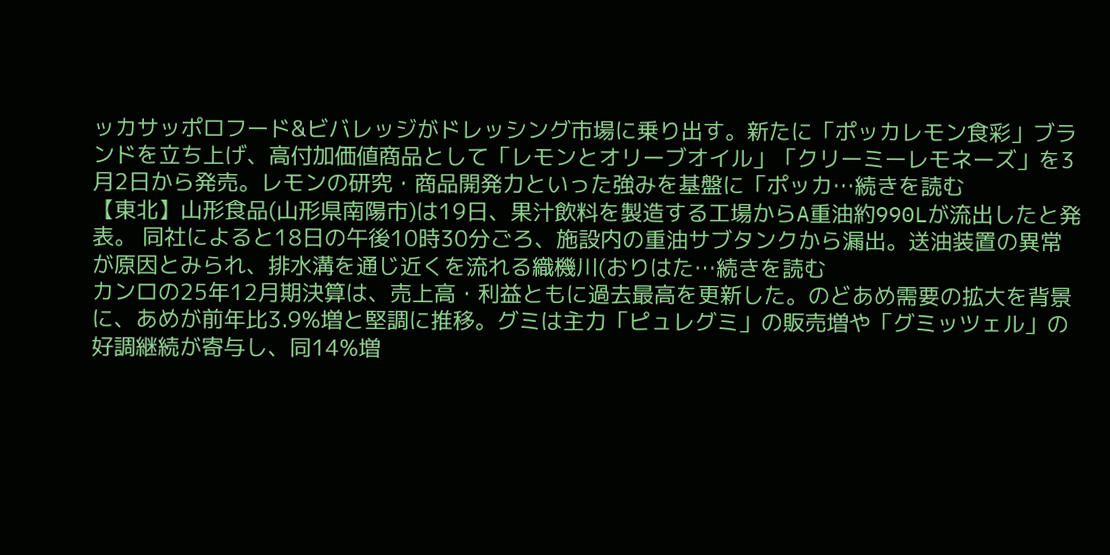ッカサッポロフード&ビバレッジがドレッシング市場に乗り出す。新たに「ポッカレモン食彩」ブランドを立ち上げ、高付加価値商品として「レモンとオリーブオイル」「クリーミーレモネーズ」を3月2日から発売。レモンの研究・商品開発力といった強みを基盤に「ポッカ…続きを読む
【東北】山形食品(山形県南陽市)は19日、果汁飲料を製造する工場からA重油約990Lが流出したと発表。 同社によると18日の午後10時30分ごろ、施設内の重油サブタンクから漏出。送油装置の異常が原因とみられ、排水溝を通じ近くを流れる織機川(おりはた…続きを読む
カンロの25年12月期決算は、売上高・利益ともに過去最高を更新した。のどあめ需要の拡大を背景に、あめが前年比3.9%増と堅調に推移。グミは主力「ピュレグミ」の販売増や「グミッツェル」の好調継続が寄与し、同14%増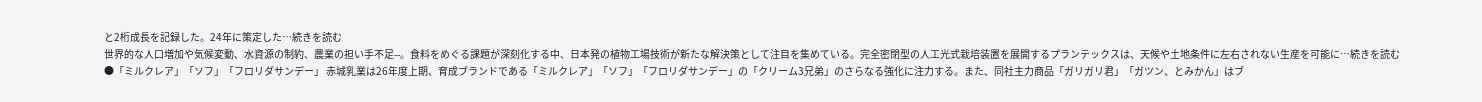と2桁成長を記録した。24年に策定した…続きを読む
世界的な人口増加や気候変動、水資源の制約、農業の担い手不足--。食料をめぐる課題が深刻化する中、日本発の植物工場技術が新たな解決策として注目を集めている。完全密閉型の人工光式栽培装置を展開するプランテックスは、天候や土地条件に左右されない生産を可能に…続きを読む
●「ミルクレア」「ソフ」「フロリダサンデー」 赤城乳業は26年度上期、育成ブランドである「ミルクレア」「ソフ」「フロリダサンデー」の「クリーム3兄弟」のさらなる強化に注力する。また、同社主力商品「ガリガリ君」「ガツン、とみかん」はブ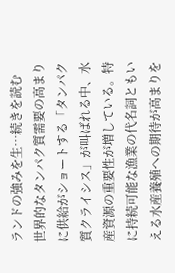ランドの強みを生…続きを読む
世界的なタンパク質需要の高まりに供給がショートする「タンパク質クライシス」が叫ばれる中、水産資源の重要性が増している。特に持続可能な漁業の代名詞ともいえる水産養殖への期待が高まりを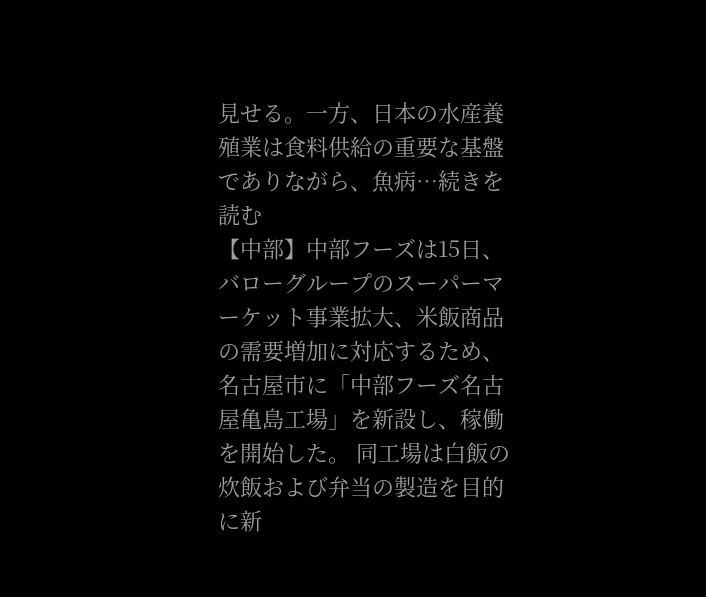見せる。一方、日本の水産養殖業は食料供給の重要な基盤でありながら、魚病…続きを読む
【中部】中部フーズは15日、バローグループのスーパーマーケット事業拡大、米飯商品の需要増加に対応するため、名古屋市に「中部フーズ名古屋亀島工場」を新設し、稼働を開始した。 同工場は白飯の炊飯および弁当の製造を目的に新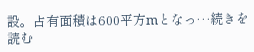設。占有面積は600平方mとなっ…続きを読む